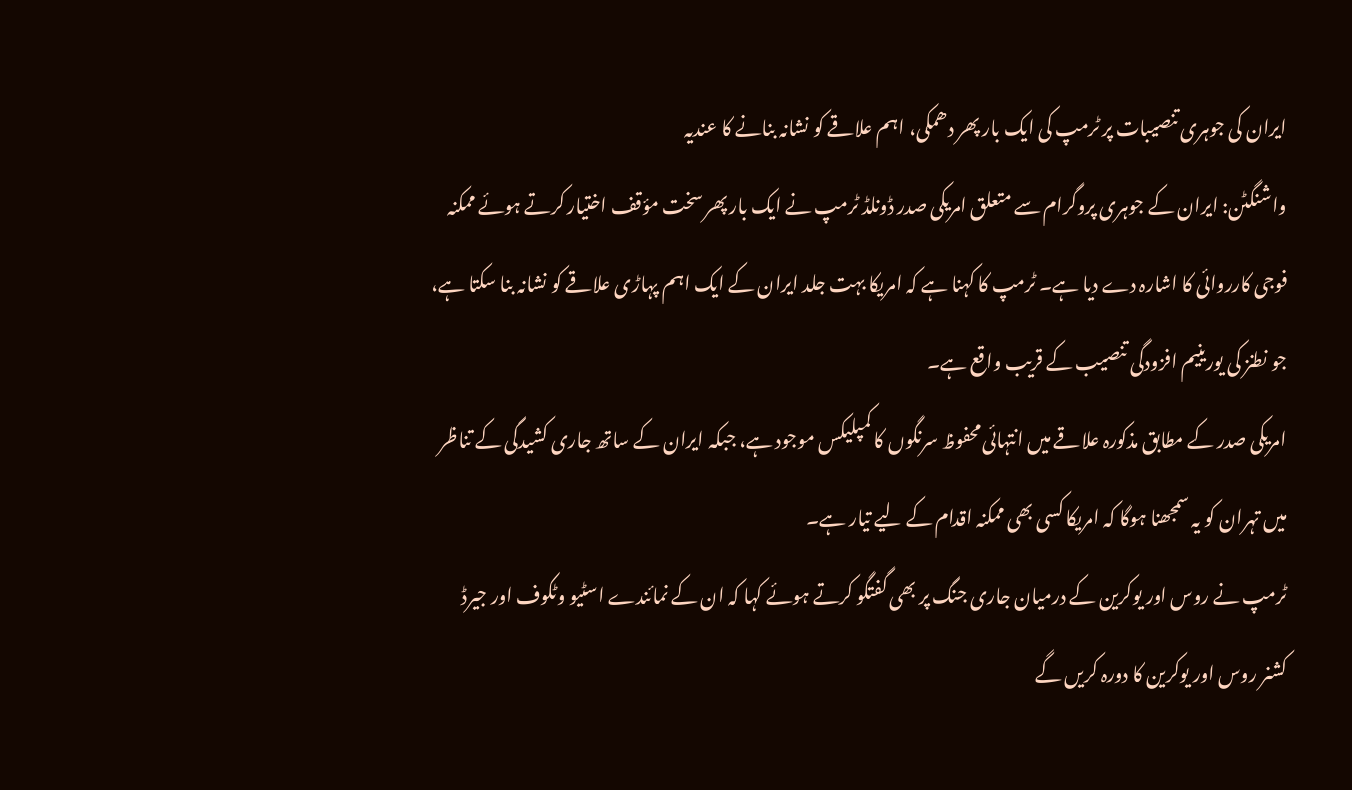ایران کی جوہری تنصیبات پر ٹرمپ کی ایک بار پھر دھمکی، اہم علاقے کو نشانہ بنانے کا عندیہ
واشنگٹن: ایران کے جوہری پروگرام سے متعلق امریکی صدر ڈونلڈ ٹرمپ نے ایک بار پھر سخت مؤقف اختیار کرتے ہوئے ممکنہ فوجی کارروائی کا اشارہ دے دیا ہے۔ ٹرمپ کا کہنا ہے کہ امریکا بہت جلد ایران کے ایک اہم پہاڑی علاقے کو نشانہ بنا سکتا ہے، جو نطنز کی یورینیم افزودگی تنصیب کے قریب واقع ہے۔
امریکی صدر کے مطابق مذکورہ علاقے میں انتہائی محفوظ سرنگوں کا کمپلیکس موجود ہے، جبکہ ایران کے ساتھ جاری کشیدگی کے تناظر میں تہران کو یہ سمجھنا ہوگا کہ امریکا کسی بھی ممکنہ اقدام کے لیے تیار ہے۔
ٹرمپ نے روس اور یوکرین کے درمیان جاری جنگ پر بھی گفتگو کرتے ہوئے کہا کہ ان کے نمائندے اسٹیو وٹکوف اور جیرڈ کشنر روس اور یوکرین کا دورہ کریں گے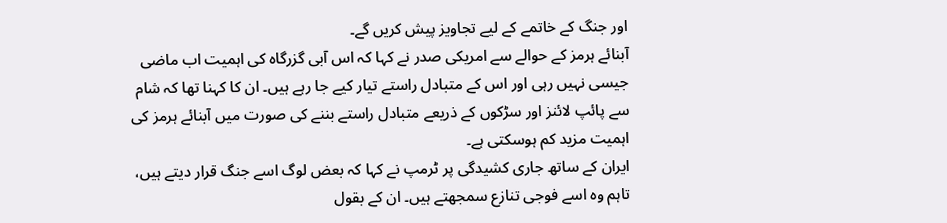اور جنگ کے خاتمے کے لیے تجاویز پیش کریں گے۔
آبنائے ہرمز کے حوالے سے امریکی صدر نے کہا کہ اس آبی گزرگاہ کی اہمیت اب ماضی جیسی نہیں رہی اور اس کے متبادل راستے تیار کیے جا رہے ہیں۔ ان کا کہنا تھا کہ شام سے پائپ لائنز اور سڑکوں کے ذریعے متبادل راستے بننے کی صورت میں آبنائے ہرمز کی اہمیت مزید کم ہوسکتی ہے۔
ایران کے ساتھ جاری کشیدگی پر ٹرمپ نے کہا کہ بعض لوگ اسے جنگ قرار دیتے ہیں، تاہم وہ اسے فوجی تنازع سمجھتے ہیں۔ ان کے بقول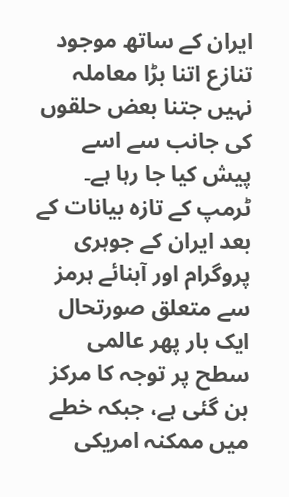ایران کے ساتھ موجود تنازع اتنا بڑا معاملہ نہیں جتنا بعض حلقوں کی جانب سے اسے پیش کیا جا رہا ہے۔
ٹرمپ کے تازہ بیانات کے بعد ایران کے جوہری پروگرام اور آبنائے ہرمز سے متعلق صورتحال ایک بار پھر عالمی سطح پر توجہ کا مرکز بن گئی ہے، جبکہ خطے میں ممکنہ امریکی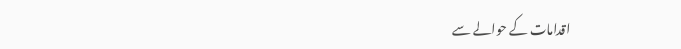اقدامات کے حوالے سے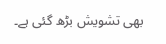بھی تشویش بڑھ گئی ہے۔